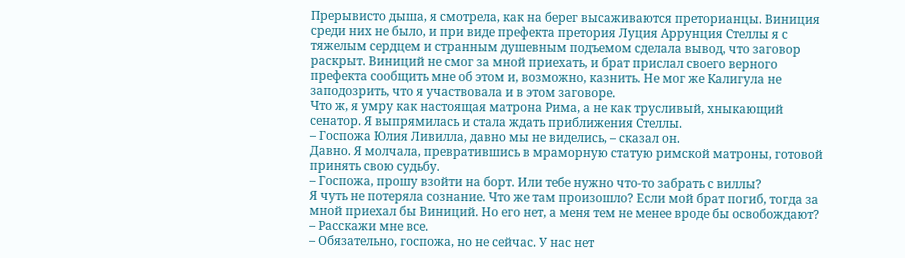Прерывисто дыша, я смотрела, как на берег высаживаются преторианцы. Виниция среди них не было, и при виде префекта претория Луция Аррунция Стеллы я с тяжелым сердцем и странным душевным подъемом сделала вывод, что заговор раскрыт. Виниций не смог за мной приехать, и брат прислал своего верного префекта сообщить мне об этом и, возможно, казнить. Не мог же Калигула не заподозрить, что я участвовала и в этом заговоре.
Что ж, я умру как настоящая матрона Рима, а не как трусливый, хныкающий сенатор. Я выпрямилась и стала ждать приближения Стеллы.
– Госпожа Юлия Ливилла, давно мы не виделись, – сказал он.
Давно. Я молчала, превратившись в мраморную статую римской матроны, готовой принять свою судьбу.
– Госпожа, прошу взойти на борт. Или тебе нужно что-то забрать с виллы?
Я чуть не потеряла сознание. Что же там произошло? Если мой брат погиб, тогда за мной приехал бы Виниций. Но его нет, а меня тем не менее вроде бы освобождают?
– Расскажи мне все.
– Обязательно, госпожа, но не сейчас. У нас нет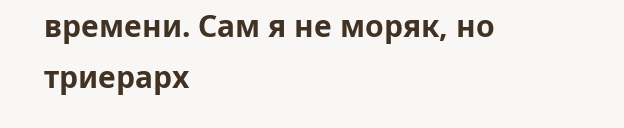времени. Сам я не моряк, но триерарх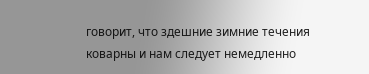говорит, что здешние зимние течения коварны и нам следует немедленно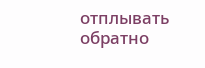отплывать обратно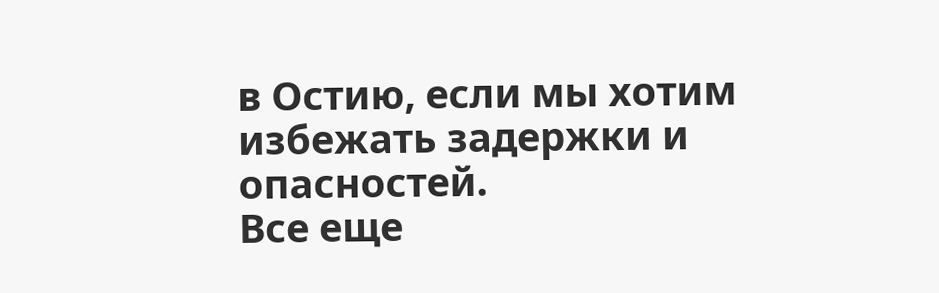в Остию, если мы хотим избежать задержки и опасностей.
Все еще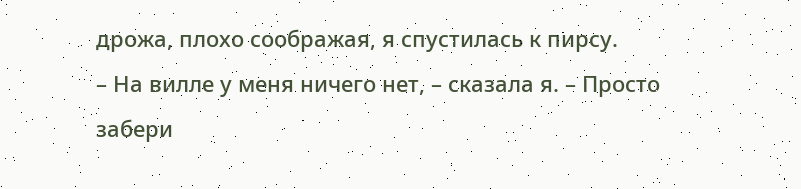дрожа, плохо соображая, я спустилась к пирсу.
– На вилле у меня ничего нет, – сказала я. – Просто забери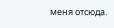меня отсюда.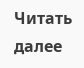Читать далее